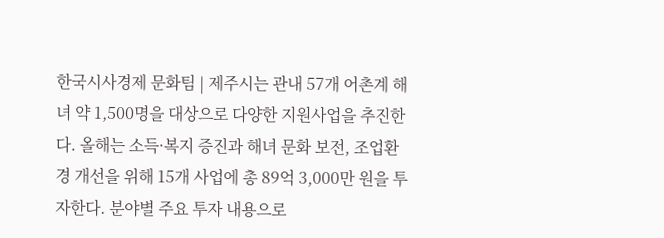한국시사경제 문화팀 | 제주시는 관내 57개 어촌계 해녀 약 1,500명을 대상으로 다양한 지원사업을 추진한다. 올해는 소득·복지 증진과 해녀 문화 보전, 조업환경 개선을 위해 15개 사업에 총 89억 3,000만 원을 투자한다. 분야별 주요 투자 내용으로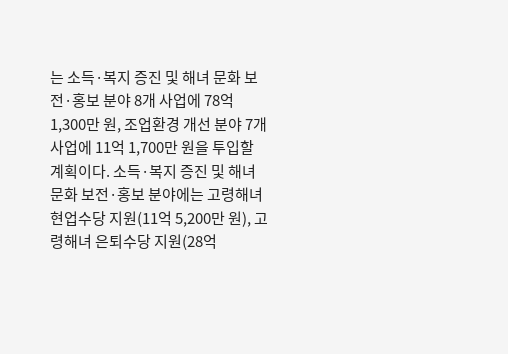는 소득·복지 증진 및 해녀 문화 보전·홍보 분야 8개 사업에 78억 1,300만 원, 조업환경 개선 분야 7개 사업에 11억 1,700만 원을 투입할 계획이다. 소득·복지 증진 및 해녀 문화 보전·홍보 분야에는 고령해녀 현업수당 지원(11억 5,200만 원), 고령해녀 은퇴수당 지원(28억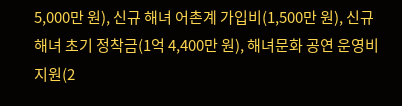5,000만 원), 신규 해녀 어촌계 가입비(1,500만 원), 신규해녀 초기 정착금(1억 4,400만 원), 해녀문화 공연 운영비 지원(2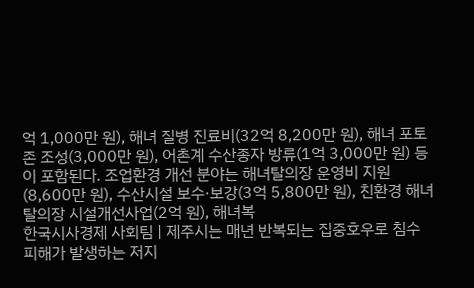억 1,000만 원), 해녀 질병 진료비(32억 8,200만 원), 해녀 포토존 조성(3,000만 원), 어촌계 수산종자 방류(1억 3,000만 원) 등이 포함된다. 조업환경 개선 분야는 해녀탈의장 운영비 지원(8,600만 원), 수산시설 보수·보강(3억 5,800만 원), 친환경 해녀탈의장 시설개선사업(2억 원), 해녀복
한국시사경제 사회팀 | 제주시는 매년 반복되는 집중호우로 침수 피해가 발생하는 저지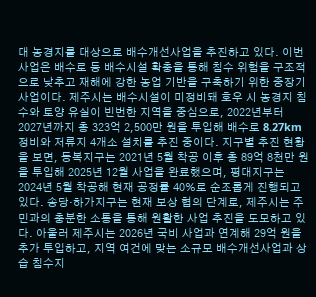대 농경지를 대상으로 배수개선사업을 추진하고 있다. 이번 사업은 배수로 등 배수시설 확충을 통해 침수 위험을 구조적으로 낮추고 재해에 강한 농업 기반을 구축하기 위한 중장기 사업이다. 제주시는 배수시설이 미정비돼 호우 시 농경지 침수와 토양 유실이 빈번한 지역을 중심으로, 2022년부터 2027년까지 총 323억 2,500만 원을 투입해 배수로 8.27km 정비와 저류지 4개소 설치를 추진 중이다. 지구별 추진 현황을 보면, 동복지구는 2021년 5월 착공 이후 총 89억 8천만 원을 투입해 2025년 12월 사업을 완료했으며, 평대지구는 2024년 5월 착공해 현재 공정률 40%로 순조롭게 진행되고 있다. 송당·하가지구는 현재 보상 협의 단계로, 제주시는 주민과의 충분한 소통을 통해 원활한 사업 추진을 도모하고 있다. 아울러 제주시는 2026년 국비 사업과 연계해 29억 원을 추가 투입하고, 지역 여건에 맞는 소규모 배수개선사업과 상습 침수지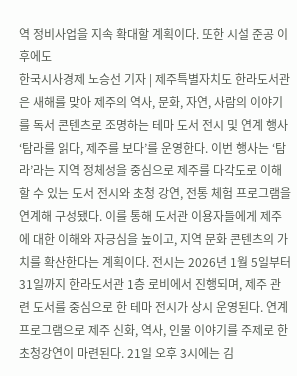역 정비사업을 지속 확대할 계획이다. 또한 시설 준공 이후에도
한국시사경제 노승선 기자 | 제주특별자치도 한라도서관은 새해를 맞아 제주의 역사, 문화, 자연, 사람의 이야기를 독서 콘텐츠로 조명하는 테마 도서 전시 및 연계 행사 ‘탐라를 읽다, 제주를 보다’를 운영한다. 이번 행사는 ‘탐라’라는 지역 정체성을 중심으로 제주를 다각도로 이해할 수 있는 도서 전시와 초청 강연, 전통 체험 프로그램을 연계해 구성됐다. 이를 통해 도서관 이용자들에게 제주에 대한 이해와 자긍심을 높이고, 지역 문화 콘텐츠의 가치를 확산한다는 계획이다. 전시는 2026년 1월 5일부터 31일까지 한라도서관 1층 로비에서 진행되며, 제주 관련 도서를 중심으로 한 테마 전시가 상시 운영된다. 연계 프로그램으로 제주 신화, 역사, 인물 이야기를 주제로 한 초청강연이 마련된다. 21일 오후 3시에는 김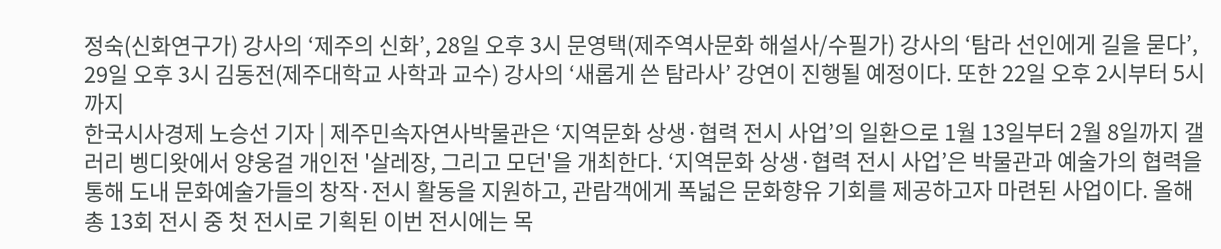정숙(신화연구가) 강사의 ‘제주의 신화’, 28일 오후 3시 문영택(제주역사문화 해설사/수필가) 강사의 ‘탐라 선인에게 길을 묻다’, 29일 오후 3시 김동전(제주대학교 사학과 교수) 강사의 ‘새롭게 쓴 탐라사’ 강연이 진행될 예정이다. 또한 22일 오후 2시부터 5시까지
한국시사경제 노승선 기자 | 제주민속자연사박물관은 ‘지역문화 상생·협력 전시 사업’의 일환으로 1월 13일부터 2월 8일까지 갤러리 벵디왓에서 양웅걸 개인전 '살레장, 그리고 모던'을 개최한다. ‘지역문화 상생·협력 전시 사업’은 박물관과 예술가의 협력을 통해 도내 문화예술가들의 창작·전시 활동을 지원하고, 관람객에게 폭넓은 문화향유 기회를 제공하고자 마련된 사업이다. 올해 총 13회 전시 중 첫 전시로 기획된 이번 전시에는 목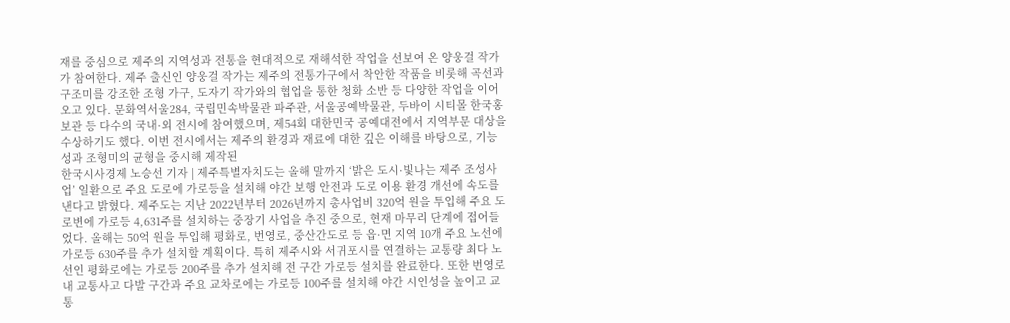재를 중심으로 제주의 지역성과 전통을 현대적으로 재해석한 작업을 선보여 온 양웅걸 작가가 참여한다. 제주 출신인 양웅걸 작가는 제주의 전통가구에서 착안한 작품을 비롯해 곡선과 구조미를 강조한 조형 가구, 도자기 작가와의 협업을 통한 청화 소반 등 다양한 작업을 이어오고 있다. 문화역서울284, 국립민속박물관 파주관, 서울공예박물관, 두바이 시티몰 한국홍보관 등 다수의 국내·외 전시에 참여했으며, 제54회 대한민국 공예대전에서 지역부문 대상을 수상하기도 했다. 이번 전시에서는 제주의 환경과 재료에 대한 깊은 이해를 바탕으로, 기능성과 조형미의 균형을 중시해 제작된
한국시사경제 노승선 기자 | 제주특별자치도는 올해 말까지 ‘밝은 도시·빛나는 제주 조성사업’ 일환으로 주요 도로에 가로등을 설치해 야간 보행 안전과 도로 이용 환경 개선에 속도를 낸다고 밝혔다. 제주도는 지난 2022년부터 2026년까지 총사업비 320억 원을 투입해 주요 도로변에 가로등 4,631주를 설치하는 중장기 사업을 추진 중으로, 현재 마무리 단계에 접어들었다. 올해는 50억 원을 투입해 평화로, 번영로, 중산간도로 등 읍·면 지역 10개 주요 노선에 가로등 630주를 추가 설치할 계획이다. 특히 제주시와 서귀포시를 연결하는 교통량 최다 노선인 평화로에는 가로등 200주를 추가 설치해 전 구간 가로등 설치를 완료한다. 또한 번영로 내 교통사고 다발 구간과 주요 교차로에는 가로등 100주를 설치해 야간 시인성을 높이고 교통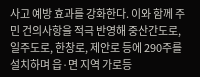사고 예방 효과를 강화한다. 이와 함께 주민 건의사항을 적극 반영해 중산간도로, 일주도로, 한창로, 제안로 등에 290주를 설치하며 읍·면 지역 가로등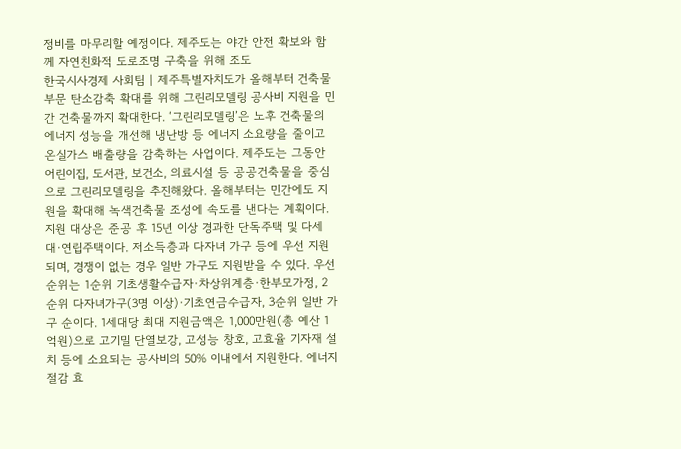정비를 마무리할 예정이다. 제주도는 야간 안전 확보와 함께 자연친화적 도로조명 구축을 위해 조도
한국시사경제 사회팀 | 제주특별자치도가 올해부터 건축물 부문 탄소감축 확대를 위해 그린리모델링 공사비 지원을 민간 건축물까지 확대한다. ‘그린리모델링’은 노후 건축물의 에너지 성능을 개선해 냉난방 등 에너지 소요량을 줄이고 온실가스 배출량을 감축하는 사업이다. 제주도는 그동안 어린이집, 도서관, 보건소, 의료시설 등 공공건축물을 중심으로 그린리모델링을 추진해왔다. 올해부터는 민간에도 지원을 확대해 녹색건축물 조성에 속도를 낸다는 계획이다. 지원 대상은 준공 후 15년 이상 경과한 단독주택 및 다세대·연립주택이다. 저소득층과 다자녀 가구 등에 우선 지원되며, 경쟁이 없는 경우 일반 가구도 지원받을 수 있다. 우선순위는 1순위 기초생활수급자·차상위계층·한부모가정, 2순위 다자녀가구(3명 이상)·기초연금수급자, 3순위 일반 가구 순이다. 1세대당 최대 지원금액은 1,000만원(총 예산 1억원)으로 고기밀 단열보강, 고성능 창호, 고효율 기자재 설치 등에 소요되는 공사비의 50% 이내에서 지원한다. 에너지절감 효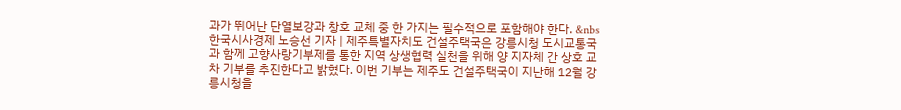과가 뛰어난 단열보강과 창호 교체 중 한 가지는 필수적으로 포함해야 한다. &nbs
한국시사경제 노승선 기자 | 제주특별자치도 건설주택국은 강릉시청 도시교통국과 함께 고향사랑기부제를 통한 지역 상생협력 실천을 위해 양 지자체 간 상호 교차 기부를 추진한다고 밝혔다. 이번 기부는 제주도 건설주택국이 지난해 12월 강릉시청을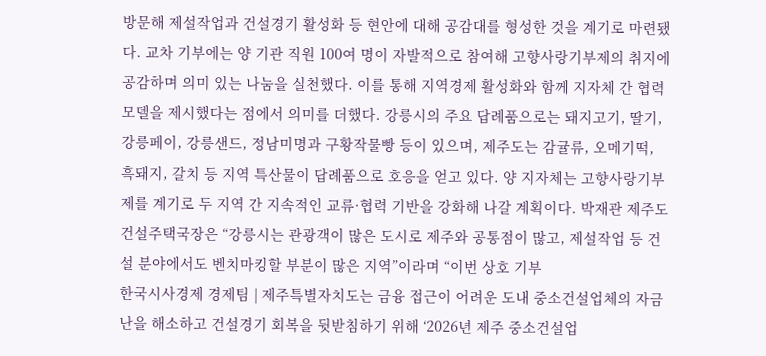방문해 제설작업과 건설경기 활성화 등 현안에 대해 공감대를 형성한 것을 계기로 마련됐다. 교차 기부에는 양 기관 직원 100여 명이 자발적으로 참여해 고향사랑기부제의 취지에 공감하며 의미 있는 나눔을 실천했다. 이를 통해 지역경제 활성화와 함께 지자체 간 협력 모델을 제시했다는 점에서 의미를 더했다. 강릉시의 주요 답례품으로는 돼지고기, 딸기, 강릉페이, 강릉샌드, 정남미명과 구황작물빵 등이 있으며, 제주도는 감귤류, 오메기떡, 흑돼지, 갈치 등 지역 특산물이 답례품으로 호응을 얻고 있다. 양 지자체는 고향사랑기부제를 계기로 두 지역 간 지속적인 교류·협력 기반을 강화해 나갈 계획이다. 박재관 제주도 건설주택국장은 “강릉시는 관광객이 많은 도시로 제주와 공통점이 많고, 제설작업 등 건설 분야에서도 벤치마킹할 부분이 많은 지역”이라며 “이번 상호 기부
한국시사경제 경제팀 | 제주특별자치도는 금융 접근이 어려운 도내 중소건설업체의 자금난을 해소하고 건설경기 회복을 뒷받침하기 위해 ‘2026년 제주 중소건설업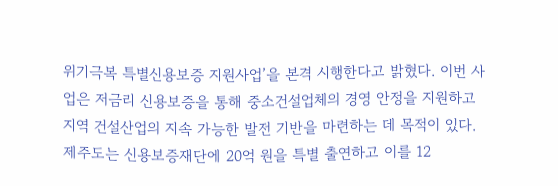위기극복 특별신용보증 지원사업’을 본격 시행한다고 밝혔다. 이번 사업은 저금리 신용보증을 통해 중소건설업체의 경영 안정을 지원하고 지역 건설산업의 지속 가능한 발전 기반을 마련하는 데 목적이 있다. 제주도는 신용보증재단에 20억 원을 특별 출연하고 이를 12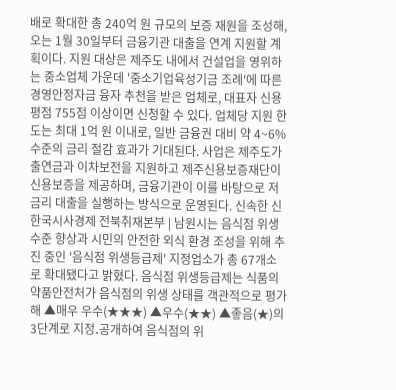배로 확대한 총 240억 원 규모의 보증 재원을 조성해, 오는 1월 30일부터 금융기관 대출을 연계 지원할 계획이다. 지원 대상은 제주도 내에서 건설업을 영위하는 중소업체 가운데 '중소기업육성기금 조례'에 따른 경영안정자금 융자 추천을 받은 업체로, 대표자 신용평점 755점 이상이면 신청할 수 있다. 업체당 지원 한도는 최대 1억 원 이내로, 일반 금융권 대비 약 4~6% 수준의 금리 절감 효과가 기대된다. 사업은 제주도가 출연금과 이차보전을 지원하고 제주신용보증재단이 신용보증을 제공하며, 금융기관이 이를 바탕으로 저금리 대출을 실행하는 방식으로 운영된다. 신속한 신
한국시사경제 전북취재본부 | 남원시는 음식점 위생 수준 향상과 시민의 안전한 외식 환경 조성을 위해 추진 중인 '음식점 위생등급제' 지정업소가 총 67개소로 확대됐다고 밝혔다. 음식점 위생등급제는 식품의약품안전처가 음식점의 위생 상태를 객관적으로 평가해 ▲매우 우수(★★★) ▲우수(★★) ▲좋음(★)의 3단계로 지정․공개하여 음식점의 위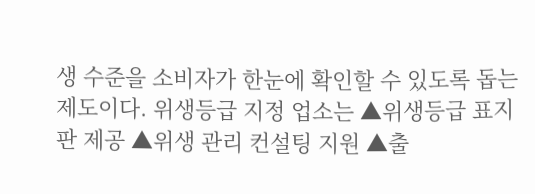생 수준을 소비자가 한눈에 확인할 수 있도록 돕는 제도이다. 위생등급 지정 업소는 ▲위생등급 표지판 제공 ▲위생 관리 컨설팅 지원 ▲출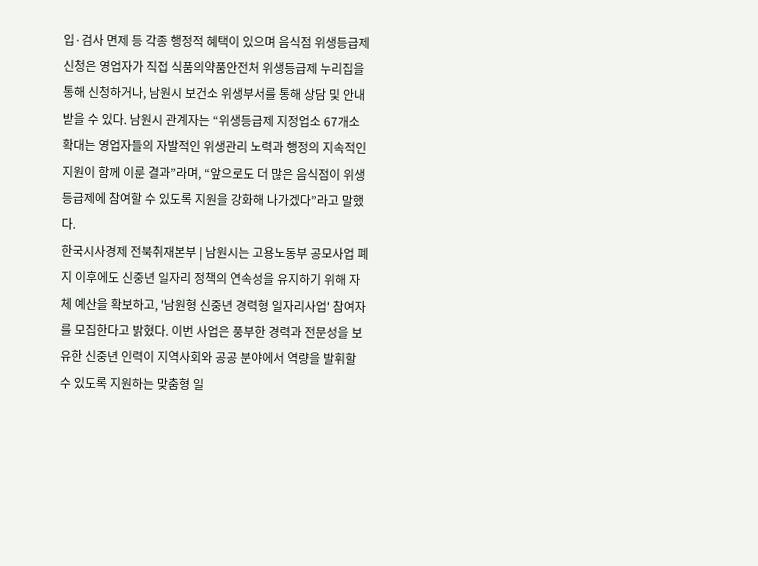입·검사 면제 등 각종 행정적 혜택이 있으며 음식점 위생등급제 신청은 영업자가 직접 식품의약품안전처 위생등급제 누리집을 통해 신청하거나, 남원시 보건소 위생부서를 통해 상담 및 안내받을 수 있다. 남원시 관계자는 “위생등급제 지정업소 67개소 확대는 영업자들의 자발적인 위생관리 노력과 행정의 지속적인 지원이 함께 이룬 결과”라며, “앞으로도 더 많은 음식점이 위생등급제에 참여할 수 있도록 지원을 강화해 나가겠다”라고 말했다.
한국시사경제 전북취재본부 | 남원시는 고용노동부 공모사업 폐지 이후에도 신중년 일자리 정책의 연속성을 유지하기 위해 자체 예산을 확보하고, '남원형 신중년 경력형 일자리사업' 참여자를 모집한다고 밝혔다. 이번 사업은 풍부한 경력과 전문성을 보유한 신중년 인력이 지역사회와 공공 분야에서 역량을 발휘할 수 있도록 지원하는 맞춤형 일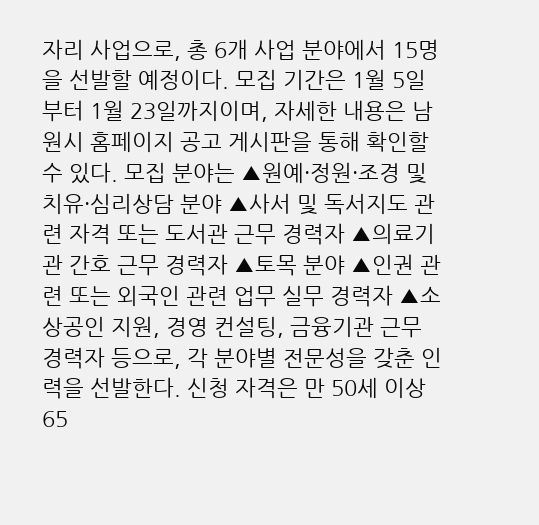자리 사업으로, 총 6개 사업 분야에서 15명을 선발할 예정이다. 모집 기간은 1월 5일부터 1월 23일까지이며, 자세한 내용은 남원시 홈페이지 공고 게시판을 통해 확인할 수 있다. 모집 분야는 ▲원예·정원·조경 및 치유·심리상담 분야 ▲사서 및 독서지도 관련 자격 또는 도서관 근무 경력자 ▲의료기관 간호 근무 경력자 ▲토목 분야 ▲인권 관련 또는 외국인 관련 업무 실무 경력자 ▲소상공인 지원, 경영 컨설팅, 금융기관 근무 경력자 등으로, 각 분야별 전문성을 갖춘 인력을 선발한다. 신청 자격은 만 50세 이상 65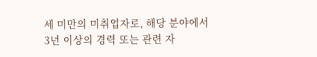세 미만의 미취업자로, 해당 분야에서 3년 이상의 경력 또는 관련 자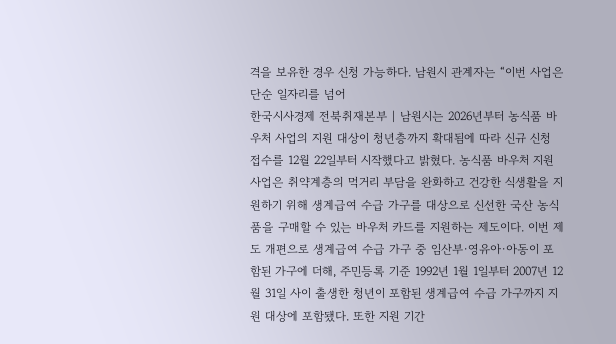격을 보유한 경우 신청 가능하다. 남원시 관계자는 “이번 사업은 단순 일자리를 넘어
한국시사경제 전북취재본부 | 남원시는 2026년부터 농식품 바우처 사업의 지원 대상이 청년층까지 확대됨에 따라 신규 신청 접수를 12월 22일부터 시작했다고 밝혔다. 농식품 바우처 지원사업은 취약계층의 먹거리 부담을 완화하고 건강한 식생활을 지원하기 위해 생계급여 수급 가구를 대상으로 신선한 국산 농식품을 구매할 수 있는 바우처 카드를 지원하는 제도이다. 이번 제도 개편으로 생계급여 수급 가구 중 임산부·영유아·아동이 포함된 가구에 더해, 주민등록 기준 1992년 1월 1일부터 2007년 12월 31일 사이 출생한 청년이 포함된 생계급여 수급 가구까지 지원 대상에 포함됐다. 또한 지원 기간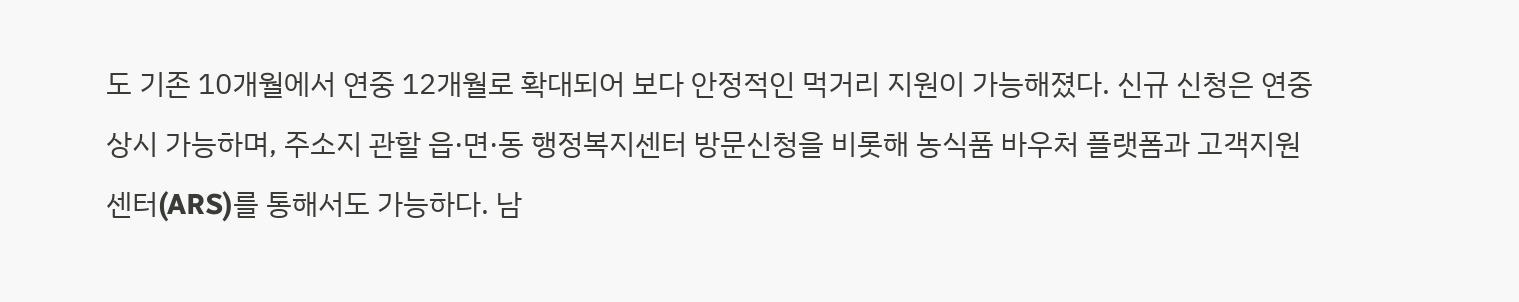도 기존 10개월에서 연중 12개월로 확대되어 보다 안정적인 먹거리 지원이 가능해졌다. 신규 신청은 연중 상시 가능하며, 주소지 관할 읍·면·동 행정복지센터 방문신청을 비롯해 농식품 바우처 플랫폼과 고객지원센터(ARS)를 통해서도 가능하다. 남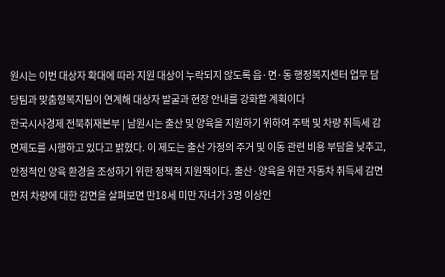원시는 이번 대상자 확대에 따라 지원 대상이 누락되지 않도록 읍·면·동 행정복지센터 업무 담당팀과 맞춤형복지팀이 연계해 대상자 발굴과 현장 안내를 강화할 계획이다
한국시사경제 전북취재본부 | 남원시는 출산 및 양육을 지원하기 위하여 주택 및 차량 취득세 감면제도를 시행하고 있다고 밝혔다. 이 제도는 출산 가정의 주거 및 이동 관련 비용 부담을 낮추고, 안정적인 양육 환경을 조성하기 위한 정책적 지원책이다. 출산·양육을 위한 자동차 취득세 감면 먼저 차량에 대한 감면을 살펴보면 만18세 미만 자녀가 3명 이상인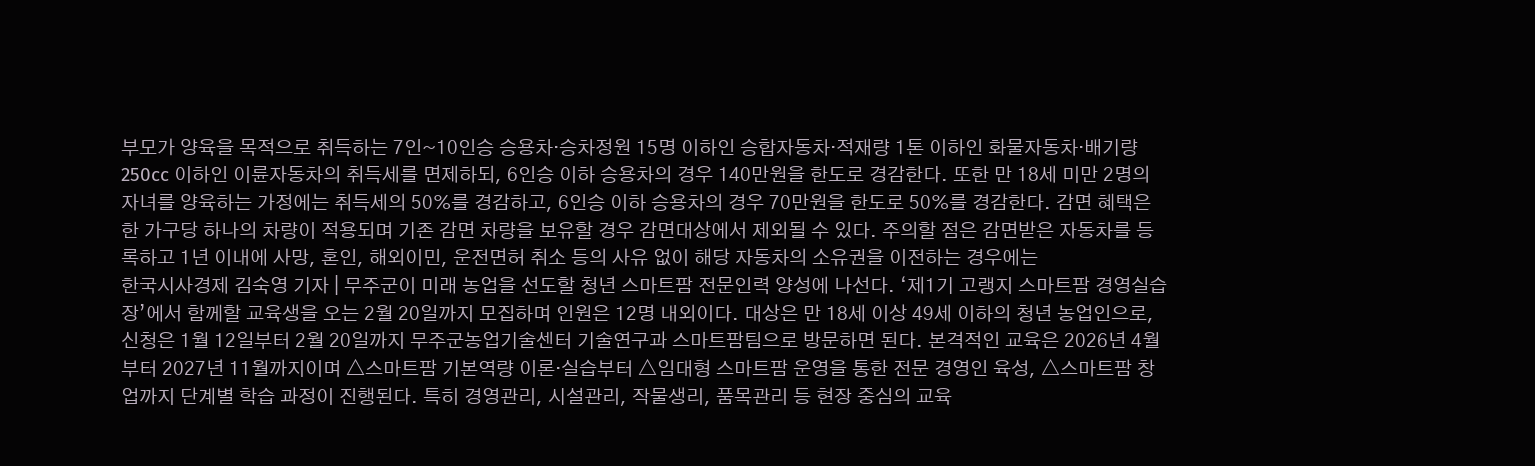부모가 양육을 목적으로 취득하는 7인~10인승 승용차·승차정원 15명 이하인 승합자동차·적재량 1톤 이하인 화물자동차·배기량 250cc 이하인 이륜자동차의 취득세를 면제하되, 6인승 이하 승용차의 경우 140만원을 한도로 경감한다. 또한 만 18세 미만 2명의 자녀를 양육하는 가정에는 취득세의 50%를 경감하고, 6인승 이하 승용차의 경우 70만원을 한도로 50%를 경감한다. 감면 혜택은 한 가구당 하나의 차량이 적용되며 기존 감면 차량을 보유할 경우 감면대상에서 제외될 수 있다. 주의할 점은 감면받은 자동차를 등록하고 1년 이내에 사망, 혼인, 해외이민, 운전면허 취소 등의 사유 없이 해당 자동차의 소유권을 이전하는 경우에는
한국시사경제 김숙영 기자 | 무주군이 미래 농업을 선도할 청년 스마트팜 전문인력 양성에 나선다. ‘제1기 고랭지 스마트팜 경영실습장’에서 함께할 교육생을 오는 2월 20일까지 모집하며 인원은 12명 내외이다. 대상은 만 18세 이상 49세 이하의 청년 농업인으로, 신청은 1월 12일부터 2월 20일까지 무주군농업기술센터 기술연구과 스마트팜팀으로 방문하면 된다. 본격적인 교육은 2026년 4월부터 2027년 11월까지이며 △스마트팜 기본역량 이론·실습부터 △임대형 스마트팜 운영을 통한 전문 경영인 육성, △스마트팜 창업까지 단계별 학습 과정이 진행된다. 특히 경영관리, 시설관리, 작물생리, 품목관리 등 현장 중심의 교육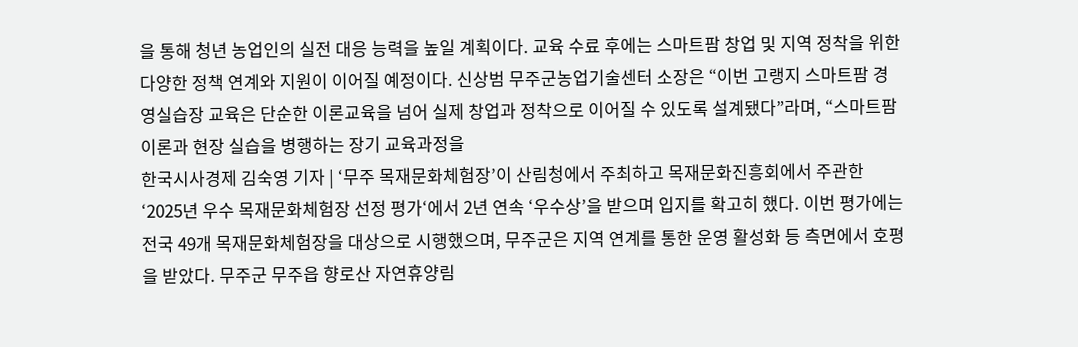을 통해 청년 농업인의 실전 대응 능력을 높일 계획이다. 교육 수료 후에는 스마트팜 창업 및 지역 정착을 위한 다양한 정책 연계와 지원이 이어질 예정이다. 신상범 무주군농업기술센터 소장은 “이번 고랭지 스마트팜 경영실습장 교육은 단순한 이론교육을 넘어 실제 창업과 정착으로 이어질 수 있도록 설계됐다”라며, “스마트팜 이론과 현장 실습을 병행하는 장기 교육과정을
한국시사경제 김숙영 기자 | ‘무주 목재문화체험장’이 산림청에서 주최하고 목재문화진흥회에서 주관한 ‘2025년 우수 목재문화체험장 선정 평가‘에서 2년 연속 ‘우수상’을 받으며 입지를 확고히 했다. 이번 평가에는 전국 49개 목재문화체험장을 대상으로 시행했으며, 무주군은 지역 연계를 통한 운영 활성화 등 측면에서 호평을 받았다. 무주군 무주읍 향로산 자연휴양림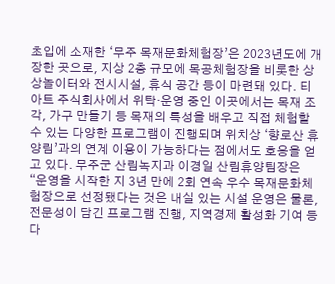초입에 소재한 ‘무주 목재문화체험장’은 2023년도에 개장한 곳으로, 지상 2층 규모에 목공체험장을 비롯한 상상놀이터와 전시시설, 휴식 공간 등이 마련돼 있다. 티아트 주식회사에서 위탁·운영 중인 이곳에서는 목재 조각, 가구 만들기 등 목재의 특성을 배우고 직접 체험할 수 있는 다양한 프로그램이 진행되며 위치상 ‘향로산 휴양림’과의 연계 이용이 가능하다는 점에서도 호응을 얻고 있다. 무주군 산림녹지과 이경일 산림휴양팀장은 “운영을 시작한 지 3년 만에 2회 연속 우수 목재문화체험장으로 선정됐다는 것은 내실 있는 시설 운영은 물론, 전문성이 담긴 프로그램 진행, 지역경제 활성화 기여 등 다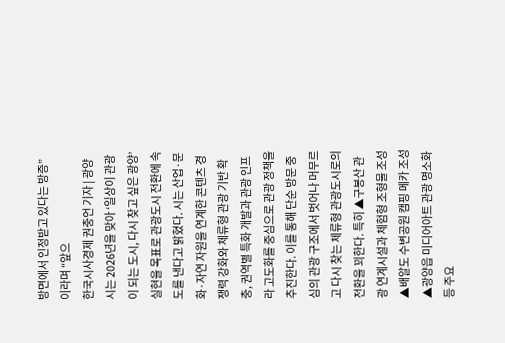방면에서 인정받고 있다는 방증”이라며 “앞으
한국시사경제 권충언 기자 | 광양시는 2026년을 맞아 ‘일상이 관광이 되는 도시, 다시 찾고 싶은 광양’ 실현을 목표로 관광도시 전환에 속도를 낸다고 밝혔다. 시는 산업·문화·자연 자원을 연계한 콘텐츠 경쟁력 강화와 체류형 관광 기반 확충, 권역별 특화 개발과 관광 인프라 고도화를 중심으로 관광 정책을 추진한다. 이를 통해 단순 방문 중심의 관광 구조에서 벗어나 머무르고 다시 찾는 체류형 관광도시로의 전환을 꾀한다. 특히 ▲구봉산 관광 연계시설과 체험형 조형물 조성 ▲배알도 수변공원 캠핑 메카 조성 ▲광양읍 미디어아트 관광 명소화 등 주요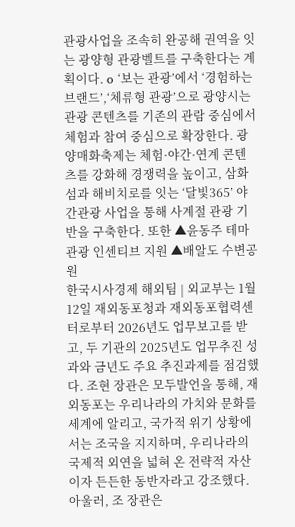관광사업을 조속히 완공해 권역을 잇는 광양형 관광벨트를 구축한다는 계획이다. o ‘보는 관광’에서 ‘경험하는 브랜드’,‘체류형 관광’으로 광양시는 관광 콘텐츠를 기존의 관람 중심에서 체험과 참여 중심으로 확장한다. 광양매화축제는 체험·야간·연계 콘텐츠를 강화해 경쟁력을 높이고, 삼화섬과 해비치로를 잇는 ‘달빛365’ 야간관광 사업을 통해 사계절 관광 기반을 구축한다. 또한 ▲윤동주 테마 관광 인센티브 지원 ▲배알도 수변공원
한국시사경제 해외팀 | 외교부는 1월 12일 재외동포청과 재외동포협력센터로부터 2026년도 업무보고를 받고, 두 기관의 2025년도 업무추진 성과와 금년도 주요 추진과제를 점검했다. 조현 장관은 모두발언을 통해, 재외동포는 우리나라의 가치와 문화를 세계에 알리고, 국가적 위기 상황에서는 조국을 지지하며, 우리나라의 국제적 외연을 넓혀 온 전략적 자산이자 든든한 동반자라고 강조했다. 아울러, 조 장관은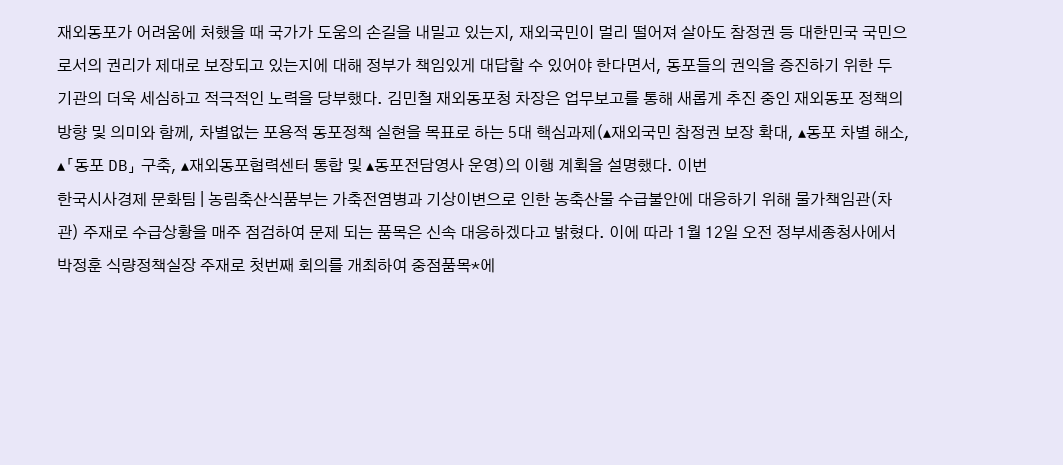재외동포가 어려움에 처했을 때 국가가 도움의 손길을 내밀고 있는지, 재외국민이 멀리 떨어져 살아도 참정권 등 대한민국 국민으로서의 권리가 제대로 보장되고 있는지에 대해 정부가 책임있게 대답할 수 있어야 한다면서, 동포들의 권익을 증진하기 위한 두 기관의 더욱 세심하고 적극적인 노력을 당부했다. 김민철 재외동포청 차장은 업무보고를 통해 새롭게 추진 중인 재외동포 정책의 방향 및 의미와 함께, 차별없는 포용적 동포정책 실현을 목표로 하는 5대 핵심과제(▴재외국민 참정권 보장 확대, ▴동포 차별 해소, ▴「동포 DB」 구축, ▴재외동포협력센터 통합 및 ▴동포전담영사 운영)의 이행 계획을 설명했다. 이번
한국시사경제 문화팀 | 농림축산식품부는 가축전염병과 기상이변으로 인한 농축산물 수급불안에 대응하기 위해 물가책임관(차관) 주재로 수급상황을 매주 점검하여 문제 되는 품목은 신속 대응하겠다고 밝혔다. 이에 따라 1월 12일 오전 정부세종청사에서 박정훈 식량정책실장 주재로 첫번째 회의를 개최하여 중점품목*에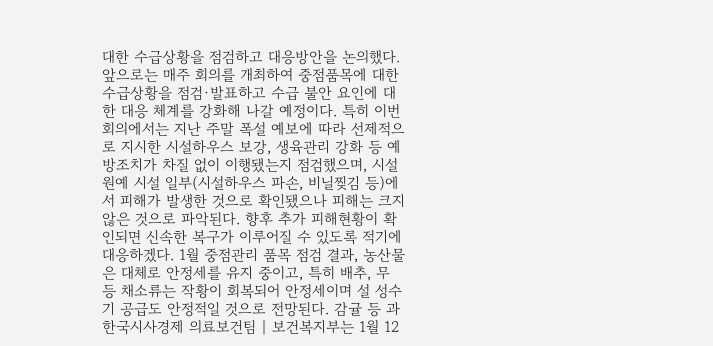대한 수급상황을 점검하고 대응방안을 논의했다. 앞으로는 매주 회의를 개최하여 중점품목에 대한 수급상황을 점검·발표하고 수급 불안 요인에 대한 대응 체계를 강화해 나갈 예정이다. 특히 이번 회의에서는 지난 주말 폭설 예보에 따라 선제적으로 지시한 시설하우스 보강, 생육관리 강화 등 예방조치가 차질 없이 이행됐는지 점검했으며, 시설원예 시설 일부(시설하우스 파손, 비닐찢김 등)에서 피해가 발생한 것으로 확인됐으나 피해는 크지 않은 것으로 파악된다. 향후 추가 피해현황이 확인되면 신속한 복구가 이루어질 수 있도록 적기에 대응하겠다. 1월 중점관리 품목 점검 결과, 농산물은 대체로 안정세를 유지 중이고, 특히 배추, 무 등 채소류는 작황이 회복되어 안정세이며 설 성수기 공급도 안정적일 것으로 전망된다. 감귤 등 과
한국시사경제 의료보건팀 | 보건복지부는 1월 12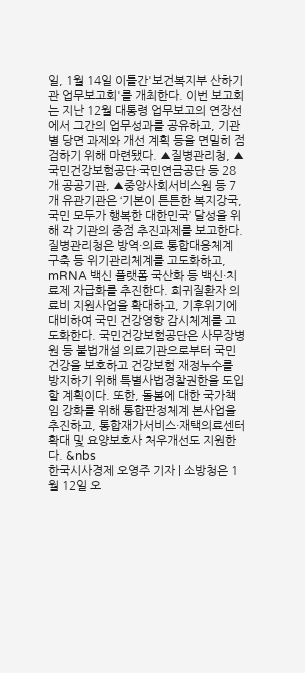일, 1월 14일 이틀간'보건복지부 산하기관 업무보고회'를 개최한다. 이번 보고회는 지난 12월 대통령 업무보고의 연장선에서 그간의 업무성과를 공유하고, 기관별 당면 과제와 개선 계획 등을 면밀히 점검하기 위해 마련됐다. ▲질병관리청, ▲국민건강보험공단·국민연금공단 등 28개 공공기관, ▲중앙사회서비스원 등 7개 유관기관은 ‘기본이 튼튼한 복지강국, 국민 모두가 행복한 대한민국’ 달성을 위해 각 기관의 중점 추진과제를 보고한다. 질병관리청은 방역·의료 통합대응체계 구축 등 위기관리체계를 고도화하고, mRNA 백신 플랫폼 국산화 등 백신·치료제 자급화를 추진한다. 희귀질환자 의료비 지원사업을 확대하고, 기후위기에 대비하여 국민 건강영향 감시체계를 고도화한다. 국민건강보험공단은 사무장병원 등 불법개설 의료기관으로부터 국민건강을 보호하고 건강보험 재정누수를 방지하기 위해 특별사법경찰권한을 도입할 계획이다. 또한, 돌봄에 대한 국가책임 강화를 위해 통합판정체계 본사업을 추진하고, 통합재가서비스·재택의료센터 확대 및 요양보호사 처우개선도 지원한다. &nbs
한국시사경제 오영주 기자 | 소방청은 1월 12일 오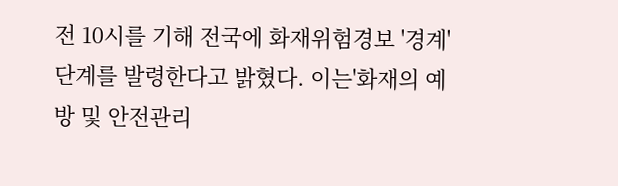전 10시를 기해 전국에 화재위험경보 '경계' 단계를 발령한다고 밝혔다. 이는'화재의 예방 및 안전관리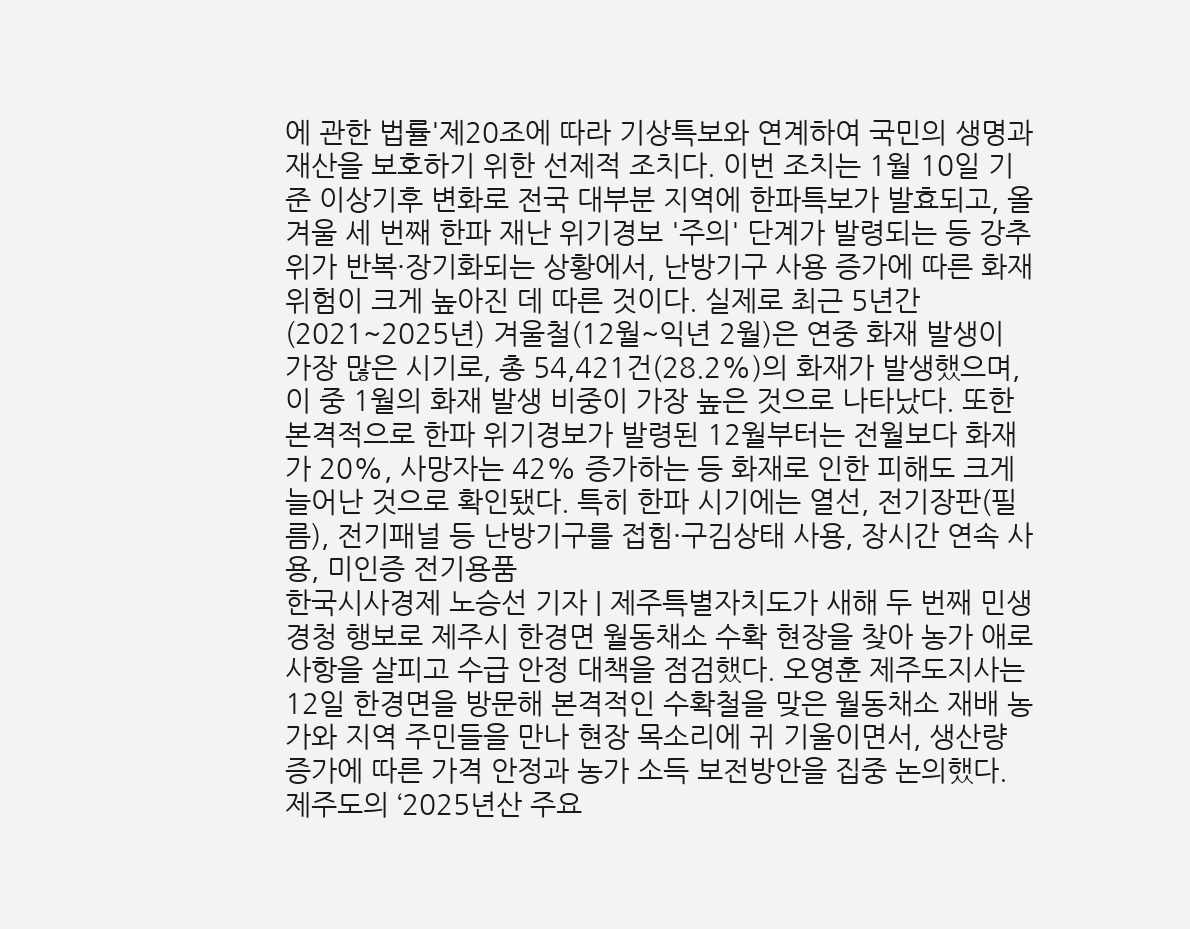에 관한 법률'제20조에 따라 기상특보와 연계하여 국민의 생명과 재산을 보호하기 위한 선제적 조치다. 이번 조치는 1월 10일 기준 이상기후 변화로 전국 대부분 지역에 한파특보가 발효되고, 올겨울 세 번째 한파 재난 위기경보 '주의' 단계가 발령되는 등 강추위가 반복·장기화되는 상황에서, 난방기구 사용 증가에 따른 화재 위험이 크게 높아진 데 따른 것이다. 실제로 최근 5년간(2021~2025년) 겨울철(12월~익년 2월)은 연중 화재 발생이 가장 많은 시기로, 총 54,421건(28.2%)의 화재가 발생했으며, 이 중 1월의 화재 발생 비중이 가장 높은 것으로 나타났다. 또한 본격적으로 한파 위기경보가 발령된 12월부터는 전월보다 화재가 20%, 사망자는 42% 증가하는 등 화재로 인한 피해도 크게 늘어난 것으로 확인됐다. 특히 한파 시기에는 열선, 전기장판(필름), 전기패널 등 난방기구를 접힘·구김상태 사용, 장시간 연속 사용, 미인증 전기용품
한국시사경제 노승선 기자 | 제주특별자치도가 새해 두 번째 민생 경청 행보로 제주시 한경면 월동채소 수확 현장을 찾아 농가 애로사항을 살피고 수급 안정 대책을 점검했다. 오영훈 제주도지사는 12일 한경면을 방문해 본격적인 수확철을 맞은 월동채소 재배 농가와 지역 주민들을 만나 현장 목소리에 귀 기울이면서, 생산량 증가에 따른 가격 안정과 농가 소득 보전방안을 집중 논의했다. 제주도의 ‘2025년산 주요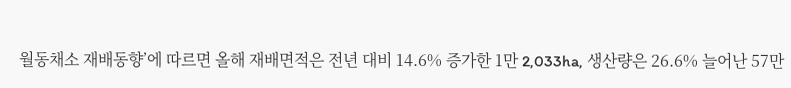월동채소 재배동향’에 따르면 올해 재배면적은 전년 대비 14.6% 증가한 1만 2,033ha, 생산량은 26.6% 늘어난 57만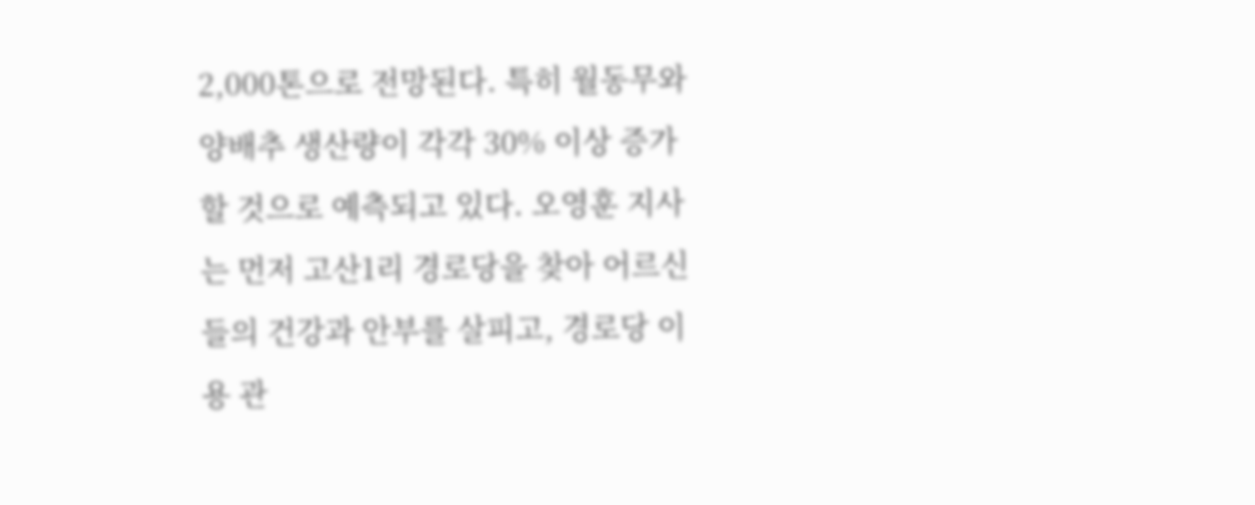2,000톤으로 전망된다. 특히 월동무와 양배추 생산량이 각각 30% 이상 증가할 것으로 예측되고 있다. 오영훈 지사는 먼저 고산1리 경로당을 찾아 어르신들의 건강과 안부를 살피고, 경로당 이용 관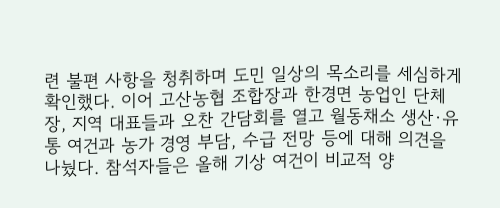련 불편 사항을 청취하며 도민 일상의 목소리를 세심하게 확인했다. 이어 고산농협 조합장과 한경면 농업인 단체장, 지역 대표들과 오찬 간담회를 열고 월동채소 생산·유통 여건과 농가 경영 부담, 수급 전망 등에 대해 의견을 나눴다. 참석자들은 올해 기상 여건이 비교적 양